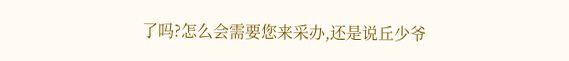了吗?怎么会需要您来采办,还是说丘少爷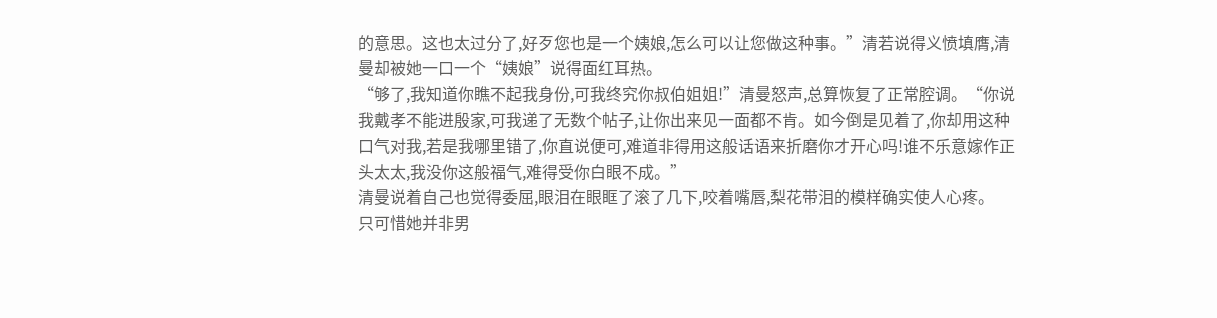的意思。这也太过分了,好歹您也是一个姨娘,怎么可以让您做这种事。”清若说得义愤填膺,清曼却被她一口一个“姨娘”说得面红耳热。
“够了,我知道你瞧不起我身份,可我终究你叔伯姐姐!”清曼怒声,总算恢复了正常腔调。“你说我戴孝不能进殷家,可我递了无数个帖子,让你出来见一面都不肯。如今倒是见着了,你却用这种口气对我,若是我哪里错了,你直说便可,难道非得用这般话语来折磨你才开心吗!谁不乐意嫁作正头太太,我没你这般福气,难得受你白眼不成。”
清曼说着自己也觉得委屈,眼泪在眼眶了滚了几下,咬着嘴唇,梨花带泪的模样确实使人心疼。
只可惜她并非男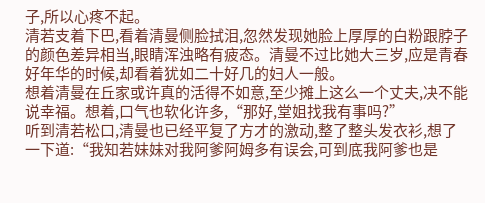子,所以心疼不起。
清若支着下巴,看着清曼侧脸拭泪,忽然发现她脸上厚厚的白粉跟脖子的颜色差异相当,眼睛浑浊略有疲态。清曼不过比她大三岁,应是青春好年华的时候,却看着犹如二十好几的妇人一般。
想着清曼在丘家或许真的活得不如意,至少摊上这么一个丈夫,决不能说幸福。想着,口气也软化许多,“那好,堂姐找我有事吗?”
听到清若松口,清曼也已经平复了方才的激动,整了整头发衣衫,想了一下道:“我知若妹妹对我阿爹阿姆多有误会,可到底我阿爹也是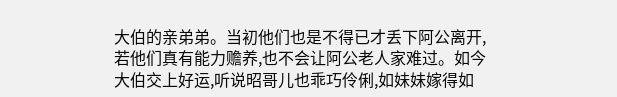大伯的亲弟弟。当初他们也是不得已才丢下阿公离开,若他们真有能力赡养,也不会让阿公老人家难过。如今大伯交上好运,听说昭哥儿也乖巧伶俐,如妹妹嫁得如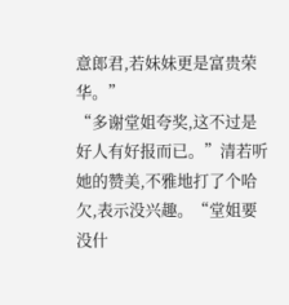意郎君,若妹妹更是富贵荣华。”
“多谢堂姐夸奖,这不过是好人有好报而已。”清若听她的赞美,不雅地打了个哈欠,表示没兴趣。“堂姐要没什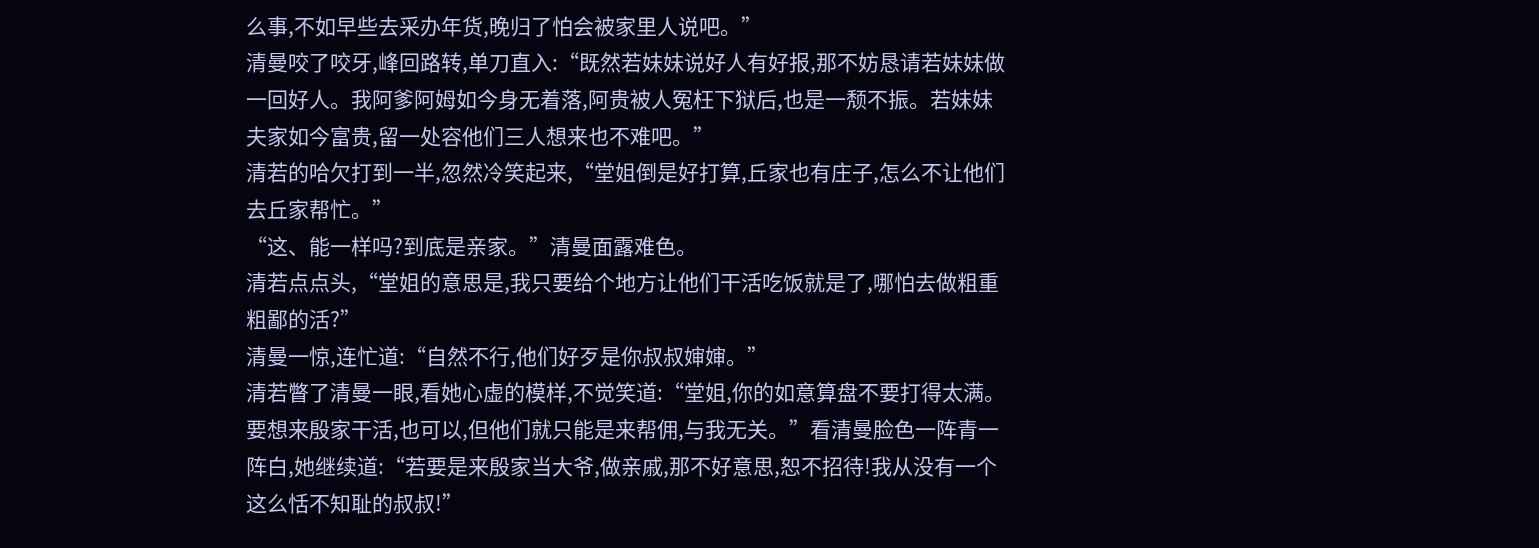么事,不如早些去采办年货,晚归了怕会被家里人说吧。”
清曼咬了咬牙,峰回路转,单刀直入:“既然若妹妹说好人有好报,那不妨恳请若妹妹做一回好人。我阿爹阿姆如今身无着落,阿贵被人冤枉下狱后,也是一颓不振。若妹妹夫家如今富贵,留一处容他们三人想来也不难吧。”
清若的哈欠打到一半,忽然冷笑起来,“堂姐倒是好打算,丘家也有庄子,怎么不让他们去丘家帮忙。”
“这、能一样吗?到底是亲家。”清曼面露难色。
清若点点头,“堂姐的意思是,我只要给个地方让他们干活吃饭就是了,哪怕去做粗重粗鄙的活?”
清曼一惊,连忙道:“自然不行,他们好歹是你叔叔婶婶。”
清若瞥了清曼一眼,看她心虚的模样,不觉笑道:“堂姐,你的如意算盘不要打得太满。要想来殷家干活,也可以,但他们就只能是来帮佣,与我无关。”看清曼脸色一阵青一阵白,她继续道:“若要是来殷家当大爷,做亲戚,那不好意思,恕不招待!我从没有一个这么恬不知耻的叔叔!”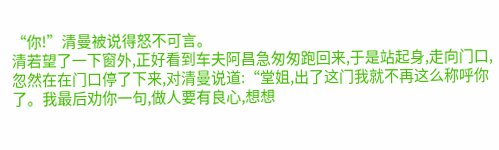“你!”清曼被说得怒不可言。
清若望了一下窗外,正好看到车夫阿昌急匆匆跑回来,于是站起身,走向门口,忽然在在门口停了下来,对清曼说道:“堂姐,出了这门我就不再这么称呼你了。我最后劝你一句,做人要有良心,想想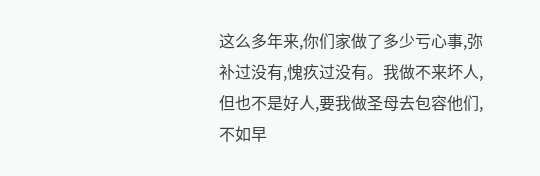这么多年来,你们家做了多少亏心事,弥补过没有,愧疚过没有。我做不来坏人,但也不是好人,要我做圣母去包容他们,不如早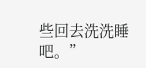些回去洗洗睡吧。”